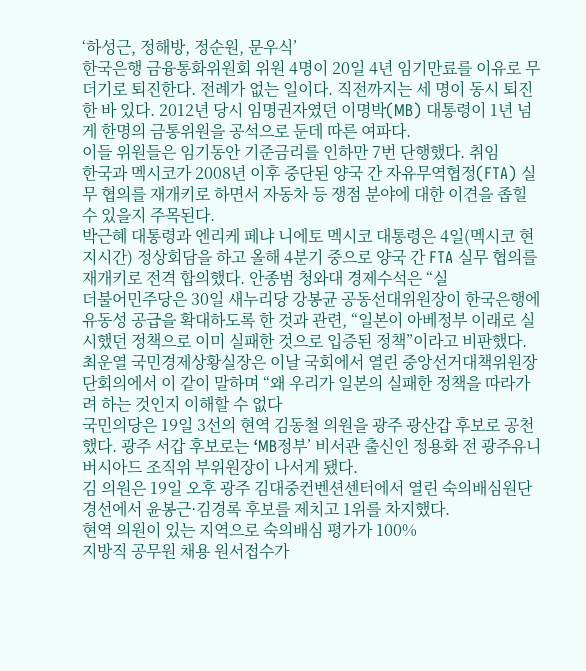‘하성근, 정해방, 정순원, 문우식’
한국은행 금융통화위원회 위원 4명이 20일 4년 임기만료를 이유로 무더기로 퇴진한다. 전례가 없는 일이다. 직전까지는 세 명이 동시 퇴진한 바 있다. 2012년 당시 임명권자였던 이명박(MB) 대통령이 1년 넘게 한명의 금통위원을 공석으로 둔데 따른 여파다.
이들 위원들은 임기동안 기준금리를 인하만 7번 단행했다. 취임
한국과 멕시코가 2008년 이후 중단된 양국 간 자유무역협정(FTA) 실무 협의를 재개키로 하면서 자동차 등 쟁점 분야에 대한 이견을 좁힐 수 있을지 주목된다.
박근혜 대통령과 엔리케 페냐 니에토 멕시코 대통령은 4일(멕시코 현지시간) 정상회담을 하고 올해 4분기 중으로 양국 간 FTA 실무 협의를 재개키로 전격 합의했다. 안종범 청와대 경제수석은 “실
더불어민주당은 30일 새누리당 강봉균 공동선대위원장이 한국은행에 유동성 공급을 확대하도록 한 것과 관련, “일본이 아베정부 이래로 실시했던 정책으로 이미 실패한 것으로 입증된 정책”이라고 비판했다.
최운열 국민경제상황실장은 이날 국회에서 열린 중앙선거대책위원장단회의에서 이 같이 말하며 “왜 우리가 일본의 실패한 정책을 따라가려 하는 것인지 이해할 수 없다
국민의당은 19일 3선의 현역 김동철 의원을 광주 광산갑 후보로 공천했다. 광주 서갑 후보로는 ‘MB정부’ 비서관 출신인 정용화 전 광주유니버시아드 조직위 부위원장이 나서게 됐다.
김 의원은 19일 오후 광주 김대중컨벤션센터에서 열린 숙의배심원단 경선에서 윤봉근·김경록 후보를 제치고 1위를 차지했다.
현역 의원이 있는 지역으로 숙의배심 평가가 100%
지방직 공무원 채용 원서접수가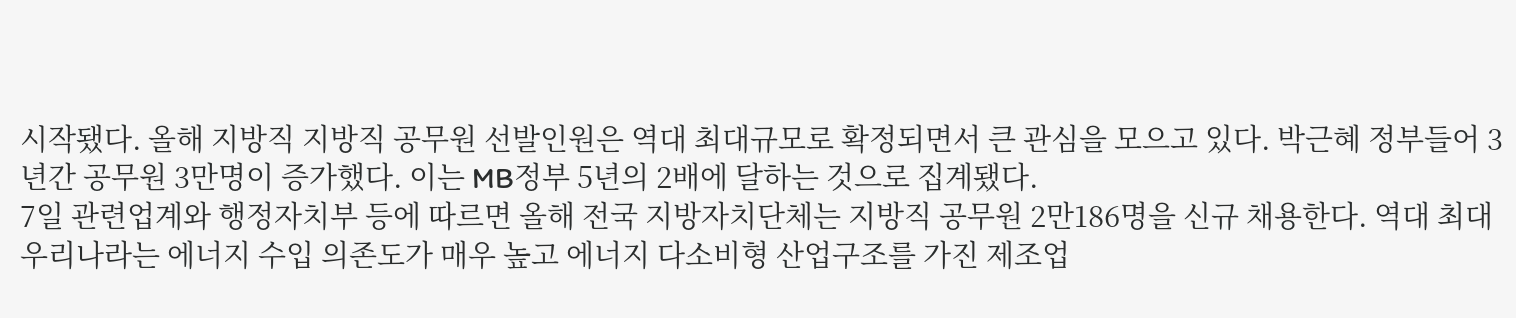시작됐다. 올해 지방직 지방직 공무원 선발인원은 역대 최대규모로 확정되면서 큰 관심을 모으고 있다. 박근혜 정부들어 3년간 공무원 3만명이 증가했다. 이는 MB정부 5년의 2배에 달하는 것으로 집계됐다.
7일 관련업계와 행정자치부 등에 따르면 올해 전국 지방자치단체는 지방직 공무원 2만186명을 신규 채용한다. 역대 최대
우리나라는 에너지 수입 의존도가 매우 높고 에너지 다소비형 산업구조를 가진 제조업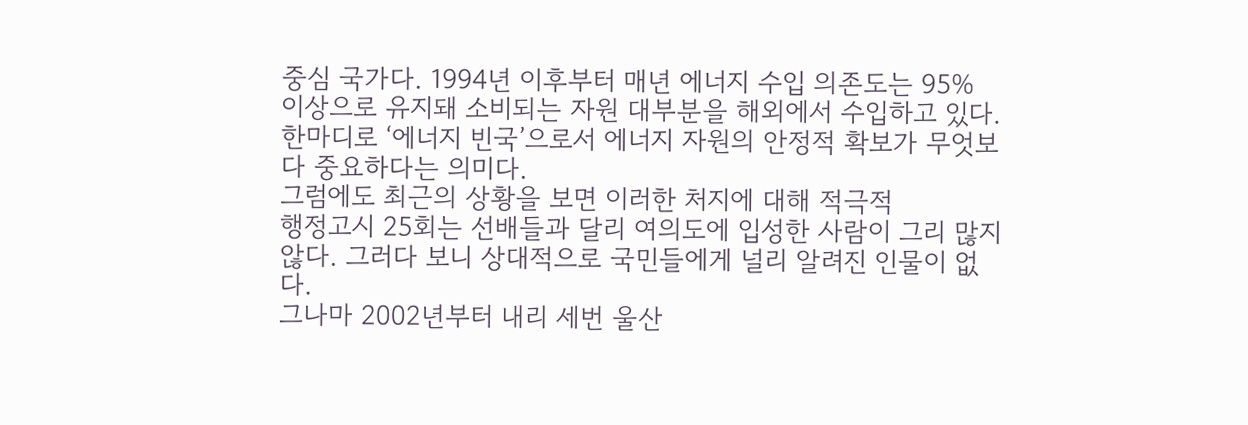중심 국가다. 1994년 이후부터 매년 에너지 수입 의존도는 95% 이상으로 유지돼 소비되는 자원 대부분을 해외에서 수입하고 있다. 한마디로 ‘에너지 빈국’으로서 에너지 자원의 안정적 확보가 무엇보다 중요하다는 의미다.
그럼에도 최근의 상황을 보면 이러한 처지에 대해 적극적
행정고시 25회는 선배들과 달리 여의도에 입성한 사람이 그리 많지 않다. 그러다 보니 상대적으로 국민들에게 널리 알려진 인물이 없다.
그나마 2002년부터 내리 세번 울산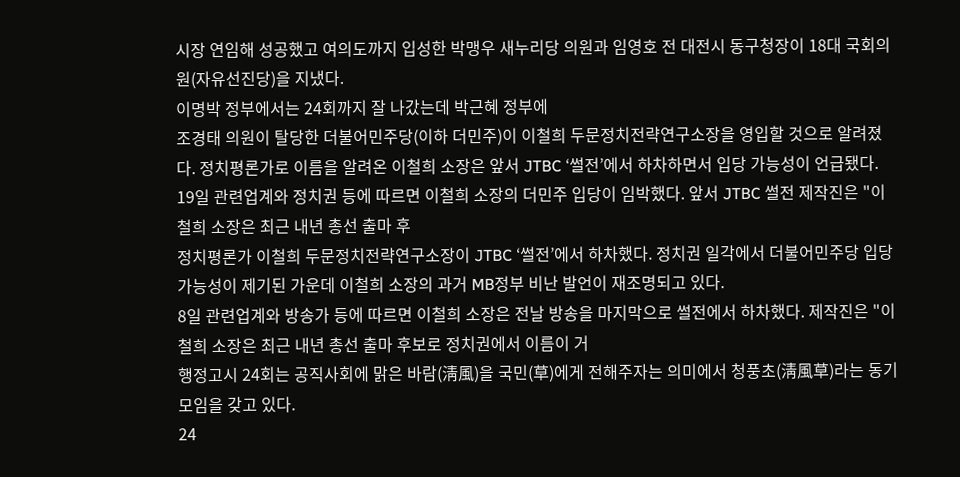시장 연임해 성공했고 여의도까지 입성한 박맹우 새누리당 의원과 임영호 전 대전시 동구청장이 18대 국회의원(자유선진당)을 지냈다.
이명박 정부에서는 24회까지 잘 나갔는데 박근혜 정부에
조경태 의원이 탈당한 더불어민주당(이하 더민주)이 이철희 두문정치전략연구소장을 영입할 것으로 알려졌다. 정치평론가로 이름을 알려온 이철희 소장은 앞서 JTBC ‘썰전’에서 하차하면서 입당 가능성이 언급됐다.
19일 관련업계와 정치권 등에 따르면 이철희 소장의 더민주 입당이 임박했다. 앞서 JTBC 썰전 제작진은 "이철희 소장은 최근 내년 총선 출마 후
정치평론가 이철희 두문정치전략연구소장이 JTBC ‘썰전’에서 하차했다. 정치권 일각에서 더불어민주당 입당 가능성이 제기된 가운데 이철희 소장의 과거 MB정부 비난 발언이 재조명되고 있다.
8일 관련업계와 방송가 등에 따르면 이철희 소장은 전날 방송을 마지막으로 썰전에서 하차했다. 제작진은 "이철희 소장은 최근 내년 총선 출마 후보로 정치권에서 이름이 거
행정고시 24회는 공직사회에 맑은 바람(淸風)을 국민(草)에게 전해주자는 의미에서 청풍초(淸風草)라는 동기 모임을 갖고 있다.
24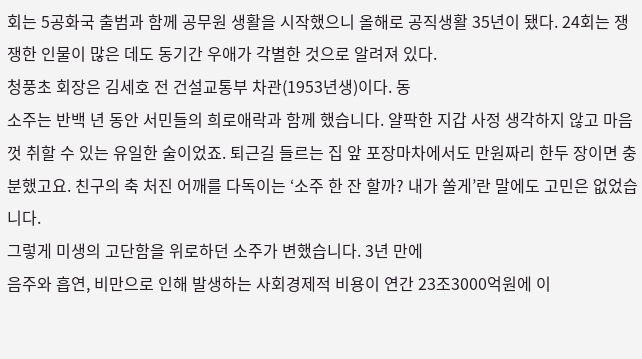회는 5공화국 출범과 함께 공무원 생활을 시작했으니 올해로 공직생활 35년이 됐다. 24회는 쟁쟁한 인물이 많은 데도 동기간 우애가 각별한 것으로 알려져 있다.
청풍초 회장은 김세호 전 건설교통부 차관(1953년생)이다. 동
소주는 반백 년 동안 서민들의 희로애락과 함께 했습니다. 얄팍한 지갑 사정 생각하지 않고 마음껏 취할 수 있는 유일한 술이었죠. 퇴근길 들르는 집 앞 포장마차에서도 만원짜리 한두 장이면 충분했고요. 친구의 축 처진 어깨를 다독이는 ‘소주 한 잔 할까? 내가 쏠게’란 말에도 고민은 없었습니다.
그렇게 미생의 고단함을 위로하던 소주가 변했습니다. 3년 만에
음주와 흡연, 비만으로 인해 발생하는 사회경제적 비용이 연간 23조3000억원에 이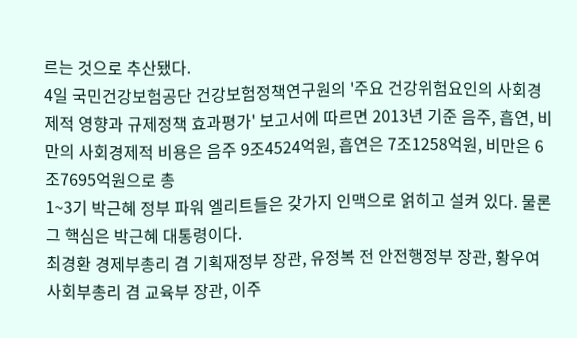르는 것으로 추산됐다.
4일 국민건강보험공단 건강보험정책연구원의 '주요 건강위험요인의 사회경제적 영향과 규제정책 효과평가' 보고서에 따르면 2013년 기준 음주, 흡연, 비만의 사회경제적 비용은 음주 9조4524억원, 흡연은 7조1258억원, 비만은 6조7695억원으로 총
1~3기 박근혜 정부 파워 엘리트들은 갖가지 인맥으로 얽히고 설켜 있다. 물론 그 핵심은 박근혜 대통령이다.
최경환 경제부총리 겸 기획재정부 장관, 유정복 전 안전행정부 장관, 황우여 사회부총리 겸 교육부 장관, 이주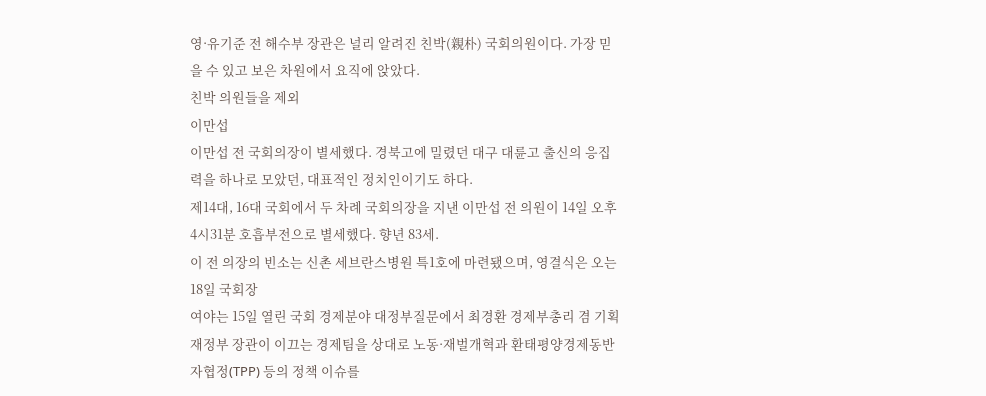영·유기준 전 해수부 장관은 널리 알려진 친박(親朴) 국회의원이다. 가장 믿을 수 있고 보은 차원에서 요직에 앉았다.
친박 의원들을 제외
이만섭
이만섭 전 국회의장이 별세했다. 경북고에 밀렸던 대구 대륜고 출신의 응집력을 하나로 모았던, 대표적인 정치인이기도 하다.
제14대, 16대 국회에서 두 차례 국회의장을 지낸 이만섭 전 의원이 14일 오후 4시31분 호흡부전으로 별세했다. 향년 83세.
이 전 의장의 빈소는 신촌 세브란스병원 특1호에 마련됐으며, 영결식은 오는 18일 국회장
여야는 15일 열린 국회 경제분야 대정부질문에서 최경환 경제부총리 겸 기획재정부 장관이 이끄는 경제팀을 상대로 노동·재벌개혁과 환태평양경제동반자협정(TPP) 등의 정책 이슈를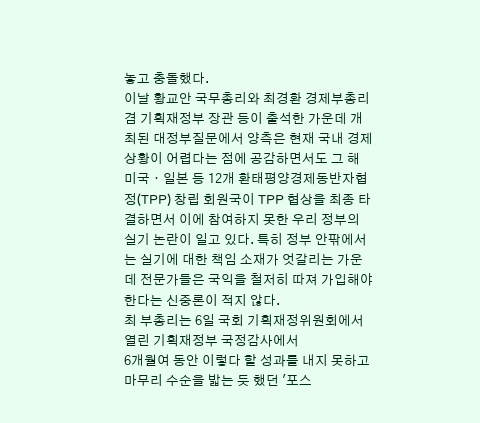놓고 충돌했다.
이날 황교안 국무총리와 최경환 경제부총리 겸 기획재정부 장관 등이 출석한 가운데 개최된 대정부질문에서 양측은 현재 국내 경제 상황이 어렵다는 점에 공감하면서도 그 해
미국ㆍ일본 등 12개 환태평양경제동반자협정(TPP) 창립 회원국이 TPP 협상을 최종 타결하면서 이에 참여하지 못한 우리 정부의 실기 논란이 일고 있다. 특히 정부 안팎에서는 실기에 대한 책임 소재가 엇갈리는 가운데 전문가들은 국익을 철저히 따져 가입해야 한다는 신중론이 적지 않다.
최 부총리는 6일 국회 기획재정위원회에서 열린 기획재정부 국정감사에서
6개월여 동안 이렇다 할 성과를 내지 못하고 마무리 수순을 밟는 듯 했던 '포스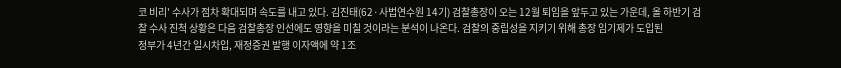코 비리' 수사가 점차 확대되며 속도를 내고 있다. 김진태(62·사법연수원 14기) 검찰총장이 오는 12월 퇴임을 앞두고 있는 가운데, 올 하반기 검찰 수사 진척 상황은 다음 검찰총장 인선에도 영향을 미칠 것이라는 분석이 나온다. 검찰의 중립성을 지키기 위해 총장 임기제가 도입된
정부가 4년간 일시차입, 재정증권 발행 이자액에 약 1조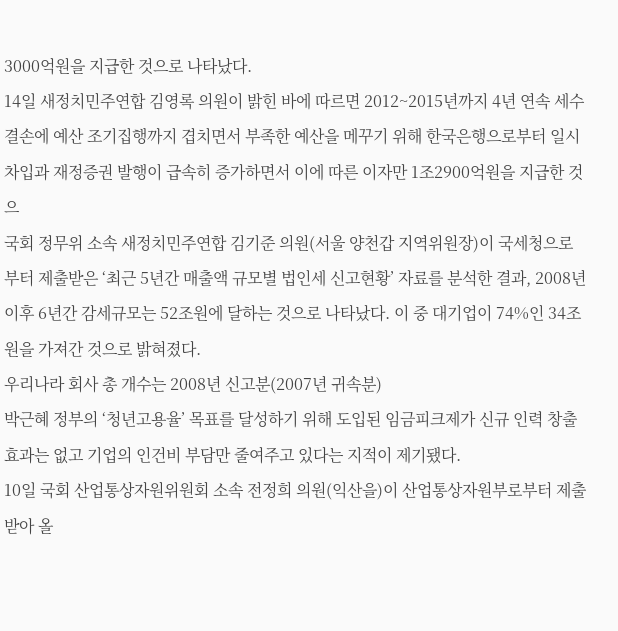3000억원을 지급한 것으로 나타났다.
14일 새정치민주연합 김영록 의원이 밝힌 바에 따르면 2012~2015년까지 4년 연속 세수결손에 예산 조기집행까지 겹치면서 부족한 예산을 메꾸기 위해 한국은행으로부터 일시차입과 재정증권 발행이 급속히 증가하면서 이에 따른 이자만 1조2900억원을 지급한 것으
국회 정무위 소속 새정치민주연합 김기준 의원(서울 양천갑 지역위원장)이 국세청으로부터 제출받은 ‘최근 5년간 매출액 규모별 법인세 신고현황’ 자료를 분석한 결과, 2008년 이후 6년간 감세규모는 52조원에 달하는 것으로 나타났다. 이 중 대기업이 74%인 34조원을 가져간 것으로 밝혀졌다.
우리나라 회사 총 개수는 2008년 신고분(2007년 귀속분)
박근혜 정부의 ‘청년고용율’ 목표를 달성하기 위해 도입된 임금피크제가 신규 인력 창출 효과는 없고 기업의 인건비 부담만 줄여주고 있다는 지적이 제기됐다.
10일 국회 산업통상자원위원회 소속 전정희 의원(익산을)이 산업통상자원부로부터 제출받아 올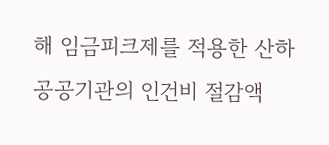해 임금피크제를 적용한 산하 공공기관의 인건비 절감액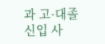과 고·대졸 신입 사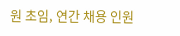원 초임, 연간 채용 인원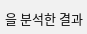을 분석한 결과